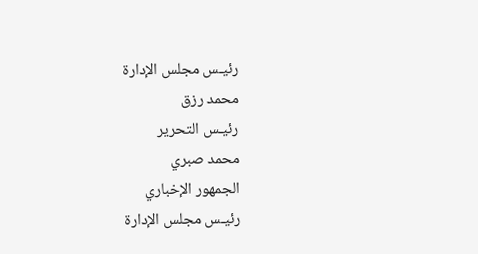رئيـس مجلس الإدارة
محمد رزق
رئيـس التحرير
محمد صبري
الجمهور الإخباري
رئيـس مجلس الإدارة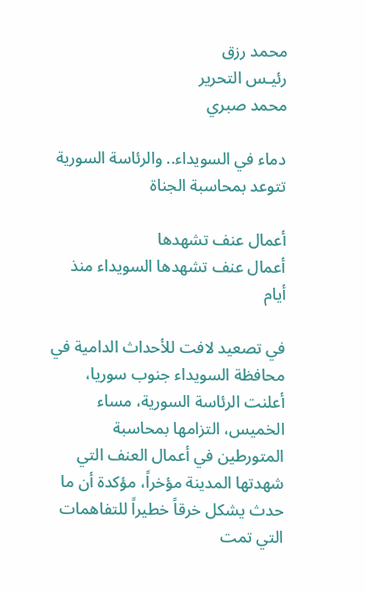محمد رزق
رئيـس التحرير
محمد صبري

دماء في السويداء.. والرئاسة السورية تتوعد بمحاسبة الجناة

أعمال عنف تشهدها
أعمال عنف تشهدها السويداء منذ أيام

في تصعيد لافت للأحداث الدامية في محافظة السويداء جنوب سوريا، أعلنت الرئاسة السورية، مساء الخميس، التزامها بمحاسبة المتورطين في أعمال العنف التي شهدتها المدينة مؤخراً، مؤكدة أن ما حدث يشكل خرقاً خطيراً للتفاهمات التي تمت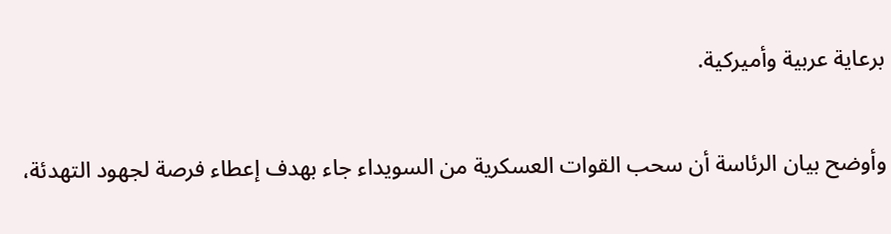برعاية عربية وأميركية.

وأوضح بيان الرئاسة أن سحب القوات العسكرية من السويداء جاء بهدف إعطاء فرصة لجهود التهدئة،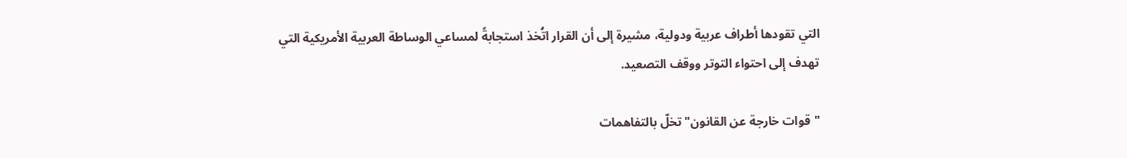التي تقودها أطراف عربية ودولية، مشيرة إلى أن القرار اتُخذ استجابةً لمساعي الوساطة العربية الأمريكية التي تهدف إلى احتواء التوتر ووقف التصعيد.

"قوات خارجة عن القانون" تخلّ بالتفاهمات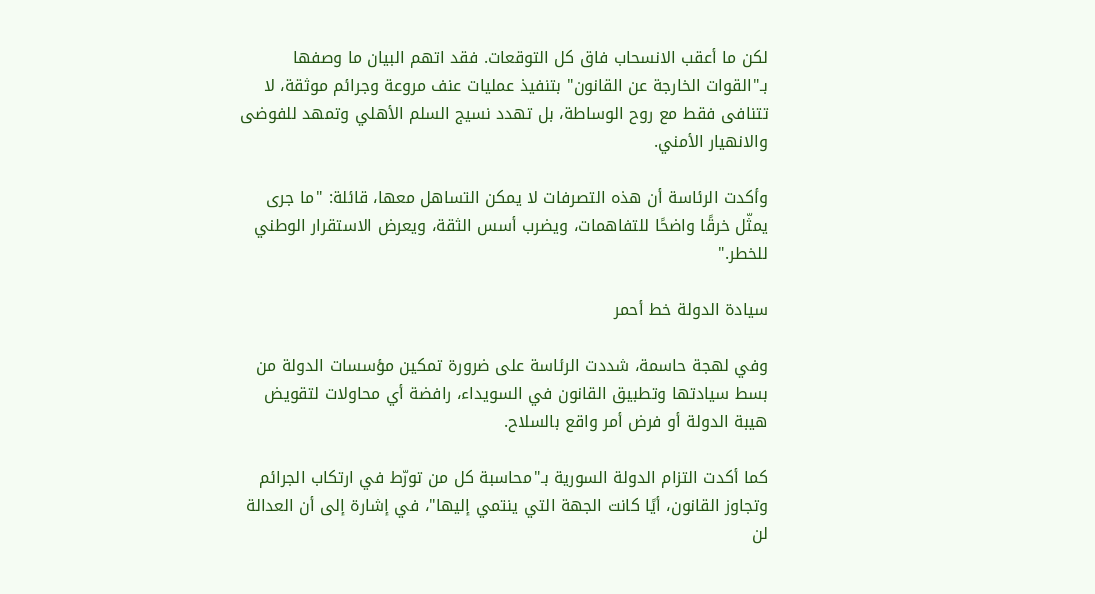لكن ما أعقب الانسحاب فاق كل التوقعات. فقد اتهم البيان ما وصفها بـ"القوات الخارجة عن القانون" بتنفيذ عمليات عنف مروعة وجرائم موثقة، لا تتنافى فقط مع روح الوساطة، بل تهدد نسيج السلم الأهلي وتمهد للفوضى والانهيار الأمني.

وأكدت الرئاسة أن هذه التصرفات لا يمكن التساهل معها، قائلة: "ما جرى يمثّل خرقًا واضحًا للتفاهمات، ويضرب أسس الثقة، ويعرض الاستقرار الوطني للخطر."

سيادة الدولة خط أحمر

وفي لهجة حاسمة، شددت الرئاسة على ضرورة تمكين مؤسسات الدولة من بسط سيادتها وتطبيق القانون في السويداء، رافضة أي محاولات لتقويض هيبة الدولة أو فرض أمر واقع بالسلاح.

كما أكدت التزام الدولة السورية بـ"محاسبة كل من تورّط في ارتكاب الجرائم وتجاوز القانون، أيًا كانت الجهة التي ينتمي إليها"، في إشارة إلى أن العدالة لن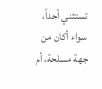تستثني أحداً، سواء أكان من جهة مسلحة، أم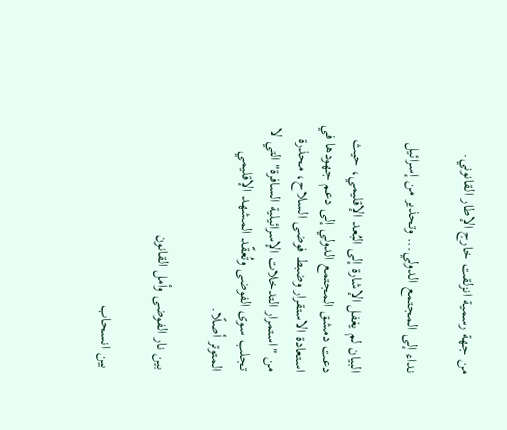من جهة رسمية انزلقت خارج الإطار القانوني.

نداء إلى المجتمع الدولي... وتحذير من إسرائيل

البيان لم يغفل الإشارة إلى البُعد الإقليمي، حيث دعت دمشق المجتمع الدولي إلى دعم جهودها في استعادة الاستقرار وضبط فوضى السلاح، محذرة من "استمرار التدخلات الإسرائيلية السافرة" التي لا تجلب سوى الفوضى وتُعقّد المشهد الإقليمي المتوتر أصلًا.

بين نار الفوضى وأمل القانون

بين انسحاب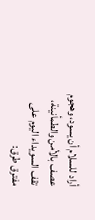أراد للسلام أن يسود، وهجوم عصف بالأمن والطمأنينة، تقف السويداء اليوم على مفترق طرق: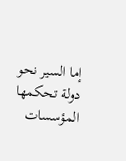إما السير نحو دولة تحكمها المؤسسات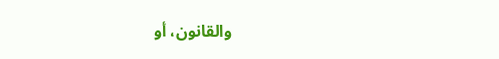والقانون، أو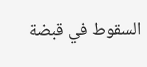السقوط في قبضة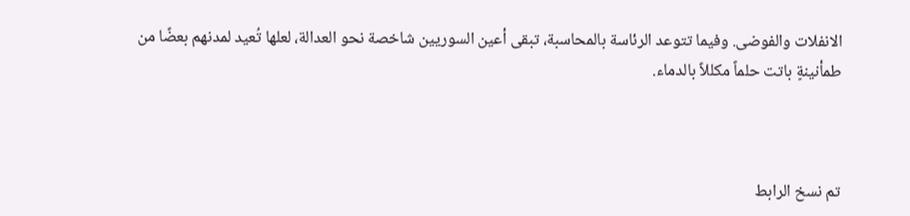الانفلات والفوضى. وفيما تتوعد الرئاسة بالمحاسبة، تبقى أعين السوريين شاخصة نحو العدالة، لعلها تُعيد لمدنهم بعضًا من طمأنينةٍ باتت حلماً مكللاً بالدماء.



تم نسخ الرابط